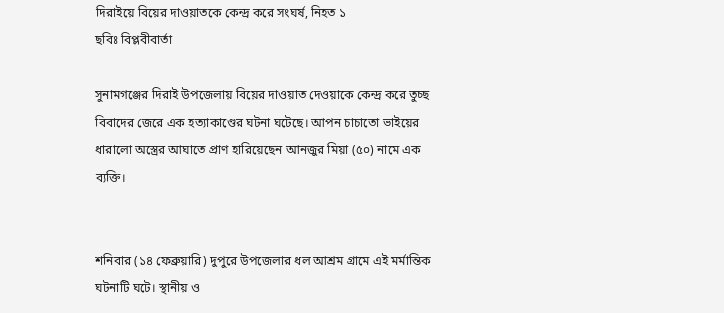দিরাইয়ে বিয়ের দাওয়াতকে কেন্দ্র করে সংঘর্ষ, নিহত ১
ছবিঃ বিপ্লবীবার্তা

সুনামগঞ্জের দিরাই উপজেলায় বিয়ের দাওয়াত দেওয়াকে কেন্দ্র করে তুচ্ছ বিবাদের জেরে এক হত্যাকাণ্ডের ঘটনা ঘটেছে। আপন চাচাতো ভাইয়ের ধারালো অস্ত্রের আঘাতে প্রাণ হারিয়েছেন আনজুর মিয়া (৫০) নামে এক ব্যক্তি।


শনিবার (১৪ ফেব্রুয়ারি) দুপুরে উপজেলার ধল আশ্রম গ্রামে এই মর্মান্তিক ঘটনাটি ঘটে। স্থানীয় ও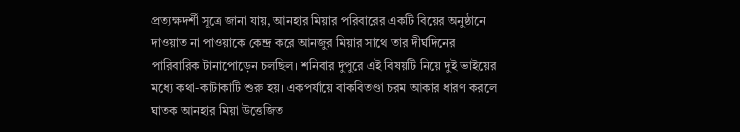প্রত্যক্ষদর্শী সূত্রে জানা যায়, আনহার মিয়ার পরিবারের একটি বিয়ের অনুষ্ঠানে দাওয়াত না পাওয়াকে কেন্দ্র করে আনজুর মিয়ার সাথে তার দীর্ঘদিনের পারিবারিক টানাপোড়েন চলছিল। শনিবার দুপুরে এই বিষয়টি নিয়ে দুই ভাইয়ের মধ্যে কথা-কাটাকাটি শুরু হয়। একপর্যায়ে বাকবিতণ্ডা চরম আকার ধারণ করলে ঘাতক আনহার মিয়া উত্তেজিত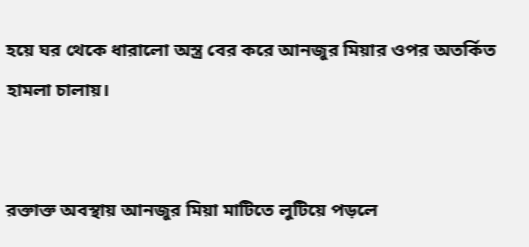হয়ে ঘর থেকে ধারালো অস্ত্র বের করে আনজুর মিয়ার ওপর অতর্কিত হামলা চালায়।


রক্তাক্ত অবস্থায় আনজুর মিয়া মাটিতে লুটিয়ে পড়লে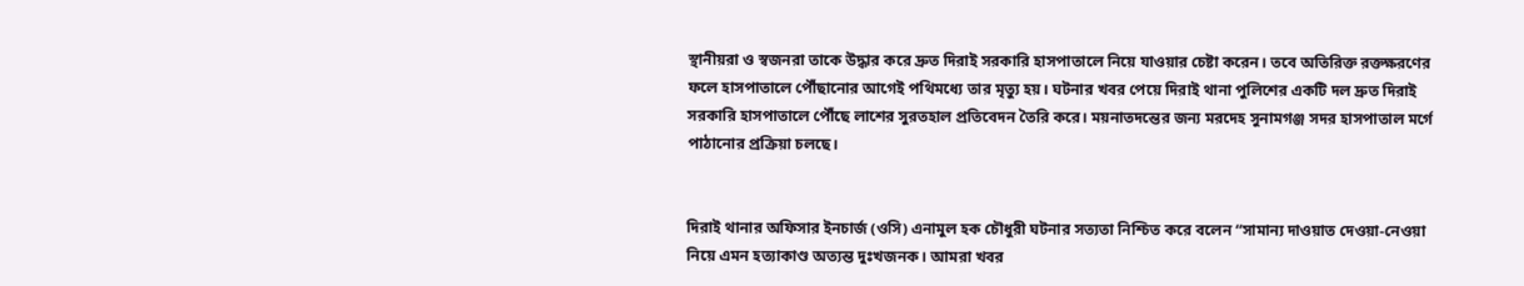স্থানীয়রা ও স্বজনরা তাকে উদ্ধার করে দ্রুত দিরাই সরকারি হাসপাতালে নিয়ে যাওয়ার চেষ্টা করেন। তবে অতিরিক্ত রক্তক্ষরণের ফলে হাসপাতালে পৌঁছানোর আগেই পথিমধ্যে তার মৃত্যু হয়। ঘটনার খবর পেয়ে দিরাই থানা পুলিশের একটি দল দ্রুত দিরাই সরকারি হাসপাতালে পৌঁছে লাশের সুরতহাল প্রতিবেদন তৈরি করে। ময়নাতদন্তের জন্য মরদেহ সুনামগঞ্জ সদর হাসপাতাল মর্গে পাঠানোর প্রক্রিয়া চলছে।


দিরাই থানার অফিসার ইনচার্জ (ওসি) এনামুল হক চৌধুরী ঘটনার সত্যতা নিশ্চিত করে বলেন “সামান্য দাওয়াত দেওয়া-নেওয়া নিয়ে এমন হত্যাকাণ্ড অত্যন্ত দুঃখজনক। আমরা খবর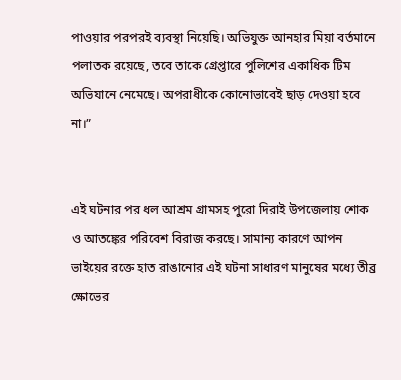পাওয়ার পরপরই ব্যবস্থা নিয়েছি। অভিযুক্ত আনহার মিয়া বর্তমানে পলাতক রয়েছে, তবে তাকে গ্রেপ্তারে পুলিশের একাধিক টিম অভিযানে নেমেছে। অপরাধীকে কোনোভাবেই ছাড় দেওয়া হবে না।”


এই ঘটনার পর ধল আশ্রম গ্রামসহ পুরো দিরাই উপজেলায় শোক ও আতঙ্কের পরিবেশ বিরাজ করছে। সামান্য কারণে আপন ভাইয়ের রক্তে হাত রাঙানোর এই ঘটনা সাধারণ মানুষের মধ্যে তীব্র ক্ষোভের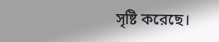সৃষ্টি করেছে।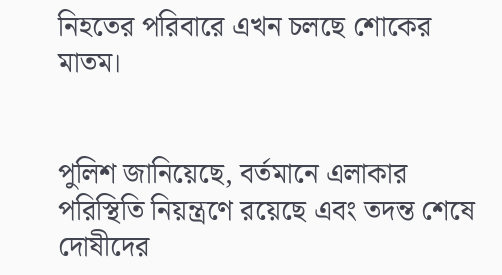নিহতের পরিবারে এখন চলছে শোকের মাতম।


পুলিশ জানিয়েছে, বর্তমানে এলাকার পরিস্থিতি নিয়ন্ত্রণে রয়েছে এবং তদন্ত শেষে দোষীদের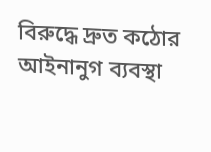বিরুদ্ধে দ্রুত কঠোর আইনানুগ ব্যবস্থা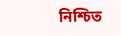নিশ্চিত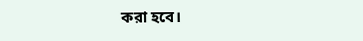করা হবে।